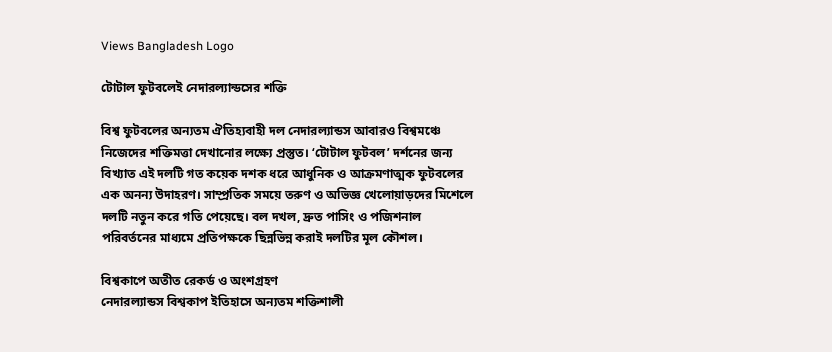Views Bangladesh Logo

টোটাল ফুটবলেই নেদারল্যান্ডসের শক্তি

বিশ্ব ফুটবলের অন্যতম ঐতিহ্যবাহী দল নেদারল্যান্ডস আবারও বিশ্বমঞ্চে নিজেদের শক্তিমত্তা দেখানোর লক্ষ্যে প্রস্তুত। ‘টোটাল ফুটবল’ দর্শনের জন্য বিখ্যাত এই দলটি গত কয়েক দশক ধরে আধুনিক ও আক্রমণাত্মক ফুটবলের এক অনন্য উদাহরণ। সাম্প্রতিক সময়ে তরুণ ও অভিজ্ঞ খেলোয়াড়দের মিশেলে দলটি নতুন করে গতি পেয়েছে। বল দখল, দ্রুত পাসিং ও পজিশনাল পরিবর্তনের মাধ্যমে প্রতিপক্ষকে ছিন্নভিন্ন করাই দলটির মূল কৌশল।

বিশ্বকাপে অতীত রেকর্ড ও অংশগ্রহণ
নেদারল্যান্ডস বিশ্বকাপ ইতিহাসে অন্যতম শক্তিশালী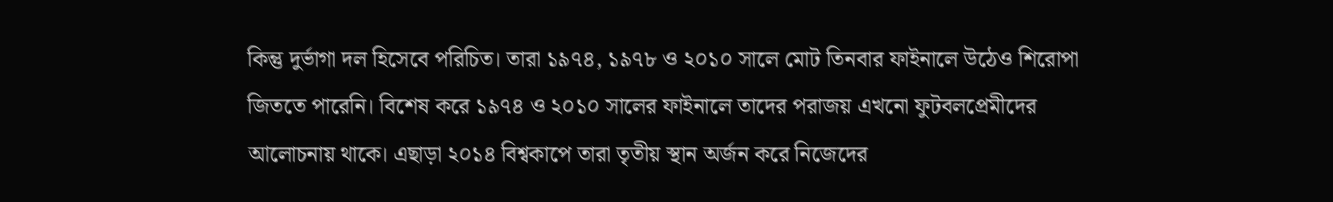কিন্তু দুর্ভাগা দল হিসেবে পরিচিত। তারা ১৯৭৪, ১৯৭৮ ও ২০১০ সালে মোট তিনবার ফাইনালে উঠেও শিরোপা জিততে পারেনি। বিশেষ করে ১৯৭৪ ও ২০১০ সালের ফাইনালে তাদের পরাজয় এখনো ফুটবলপ্রেমীদের আলোচনায় থাকে। এছাড়া ২০১৪ বিশ্বকাপে তারা তৃতীয় স্থান অর্জন করে নিজেদের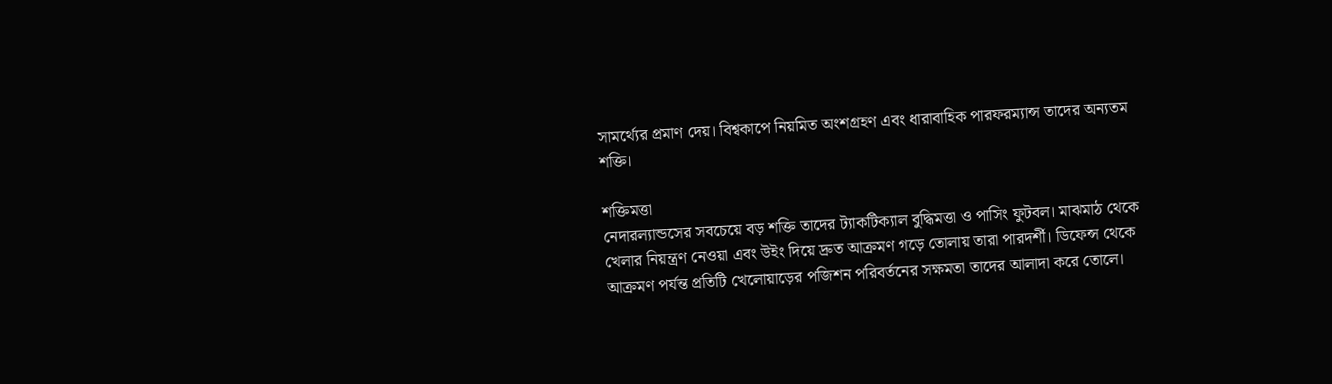সামর্থ্যের প্রমাণ দেয়। বিশ্বকাপে নিয়মিত অংশগ্রহণ এবং ধারাবাহিক পারফরম্যান্স তাদের অন্যতম শক্তি।

শক্তিমত্তা
নেদারল্যান্ডসের সবচেয়ে বড় শক্তি তাদের ট্যাকটিক্যাল বুদ্ধিমত্তা ও পাসিং ফুটবল। মাঝমাঠ থেকে খেলার নিয়ন্ত্রণ নেওয়া এবং উইং দিয়ে দ্রুত আক্রমণ গড়ে তোলায় তারা পারদর্শী। ডিফেন্স থেকে আক্রমণ পর্যন্ত প্রতিটি খেলোয়াড়ের পজিশন পরিবর্তনের সক্ষমতা তাদের আলাদা করে তোলে।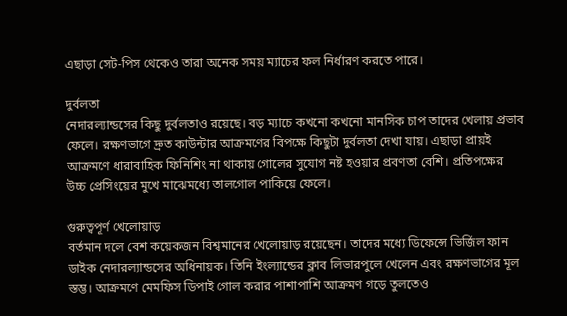এছাড়া সেট-পিস থেকেও তারা অনেক সময় ম্যাচের ফল নির্ধারণ করতে পারে।

দুর্বলতা
নেদারল্যান্ডসের কিছু দুর্বলতাও রয়েছে। বড় ম্যাচে কখনো কখনো মানসিক চাপ তাদের খেলায় প্রভাব ফেলে। রক্ষণভাগে দ্রুত কাউন্টার আক্রমণের বিপক্ষে কিছুটা দুর্বলতা দেখা যায়। এছাড়া প্রায়ই আক্রমণে ধারাবাহিক ফিনিশিং না থাকায় গোলের সুযোগ নষ্ট হওয়ার প্রবণতা বেশি। প্রতিপক্ষের উচ্চ প্রেসিংয়ের মুখে মাঝেমধ্যে তালগোল পাকিয়ে ফেলে।

গুরুত্বপূর্ণ খেলোয়াড়
বর্তমান দলে বেশ কয়েকজন বিশ্বমানের খেলোয়াড় রয়েছেন। তাদের মধ্যে ডিফেন্সে ভির্জিল ফান ডাইক নেদারল্যান্ডসের অধিনায়ক। তিনি ইংল্যান্ডের ক্লাব লিভারপুলে খেলেন এবং রক্ষণভাগের মূল স্তম্ভ। আক্রমণে মেমফিস ডিপাই গোল করার পাশাপাশি আক্রমণ গড়ে তুলতেও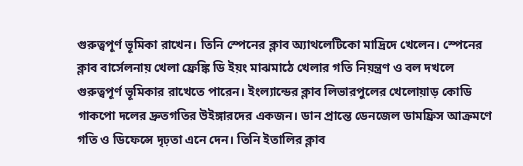গুরুত্বপূর্ণ ভূমিকা রাখেন। তিনি স্পেনের ক্লাব অ্যাথলেটিকো মাদ্রিদে খেলেন। স্পেনের ক্লাব বার্সেলনায় খেলা ফ্রেঙ্কি ডি ইয়ং মাঝমাঠে খেলার গতি নিয়ন্ত্রণ ও বল দখলে গুরুত্বপূর্ণ ভূমিকার রাখেতে পারেন। ইংল্যান্ডের ক্লাব লিভারপুলের খেলোয়াড় কোডি গাকপো দলের দ্রুতগতির উইঙ্গারদের একজন। ডান প্রান্তে ডেনজেল ডামফ্রিস আক্রমণে গতি ও ডিফেন্সে দৃঢ়তা এনে দেন। তিনি ইতালির ক্লাব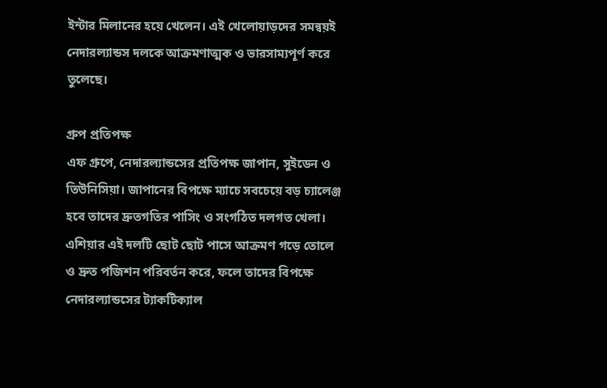ইন্টার মিলানের হয়ে খেলেন। এই খেলোয়াড়দের সমন্বয়ই নেদারল্যান্ডস দলকে আক্রমণাত্মক ও ভারসাম্যপূর্ণ করে তুলেছে।

গ্রুপ প্রতিপক্ষ
এফ গ্রুপে, নেদারল্যান্ডসের প্রতিপক্ষ জাপান, সুইডেন ও তিউনিসিয়া। জাপানের বিপক্ষে ম্যাচে সবচেয়ে বড় চ্যালেঞ্জ হবে তাদের দ্রুতগতির পাসিং ও সংগঠিত দলগত খেলা। এশিয়ার এই দলটি ছোট ছোট পাসে আক্রমণ গড়ে তোলে ও দ্রুত পজিশন পরিবর্তন করে, ফলে তাদের বিপক্ষে নেদারল্যান্ডসের ট্যাকটিক্যাল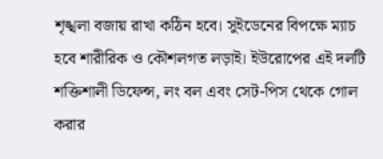শৃঙ্খলা বজায় রাখা কঠিন হবে। সুইডেনের বিপক্ষে ম্যাচ হবে শারীরিক ও কৌশলগত লড়াই। ইউরোপের এই দলটি শক্তিশালী ডিফেন্স, লং বল এবং সেট-পিস থেকে গোল করার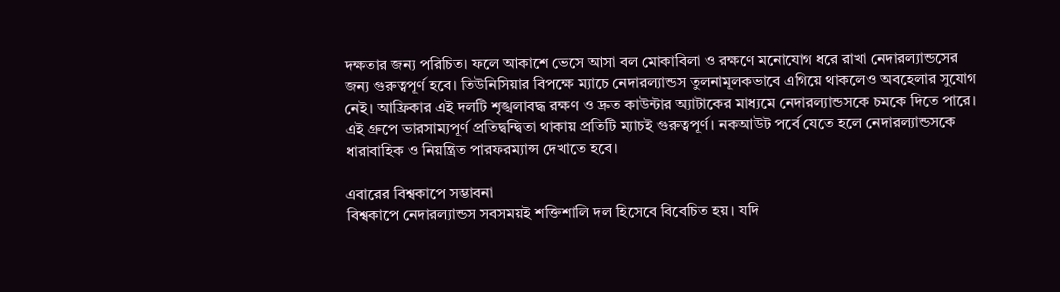দক্ষতার জন্য পরিচিত। ফলে আকাশে ভেসে আসা বল মোকাবিলা ও রক্ষণে মনোযোগ ধরে রাখা নেদারল্যান্ডসের জন্য গুরুত্বপূর্ণ হবে। তিউনিসিয়ার বিপক্ষে ম্যাচে নেদারল্যান্ডস তুলনামূলকভাবে এগিয়ে থাকলেও অবহেলার সুযোগ নেই। আফ্রিকার এই দলটি শৃঙ্খলাবদ্ধ রক্ষণ ও দ্রুত কাউন্টার অ্যাটাকের মাধ্যমে নেদারল্যান্ডসকে চমকে দিতে পারে। এই গ্রুপে ভারসাম্যপূর্ণ প্রতিদ্বন্দ্বিতা থাকায় প্রতিটি ম্যাচই গুরুত্বপূর্ণ। নকআউট পর্বে যেতে হলে নেদারল্যান্ডসকে ধারাবাহিক ও নিয়ন্ত্রিত পারফরম্যান্স দেখাতে হবে।

এবারের বিশ্বকাপে সম্ভাবনা
বিশ্বকাপে নেদারল্যান্ডস সবসময়ই শক্তিশালি দল হিসেবে বিবেচিত হয়। যদি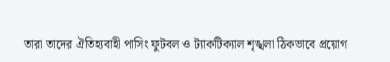তারা তাদের ঐতিহ্যবাহী পাসিং ফুটবল ও ট্যাকটিক্যাল শৃঙ্খলা ঠিকভাবে প্রয়োগ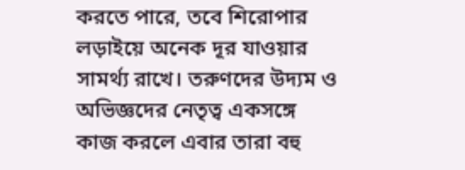করতে পারে, তবে শিরোপার লড়াইয়ে অনেক দূর যাওয়ার সামর্থ্য রাখে। তরুণদের উদ্যম ও অভিজ্ঞদের নেতৃত্ব একসঙ্গে কাজ করলে এবার তারা বহু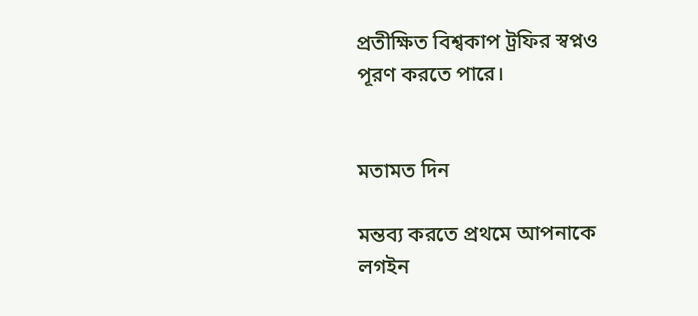প্রতীক্ষিত বিশ্বকাপ ট্রফির স্বপ্নও পূরণ করতে পারে।


মতামত দিন

মন্তব্য করতে প্রথমে আপনাকে লগইন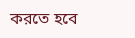করতে হবে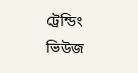ট্রেন্ডিং ভিউজ